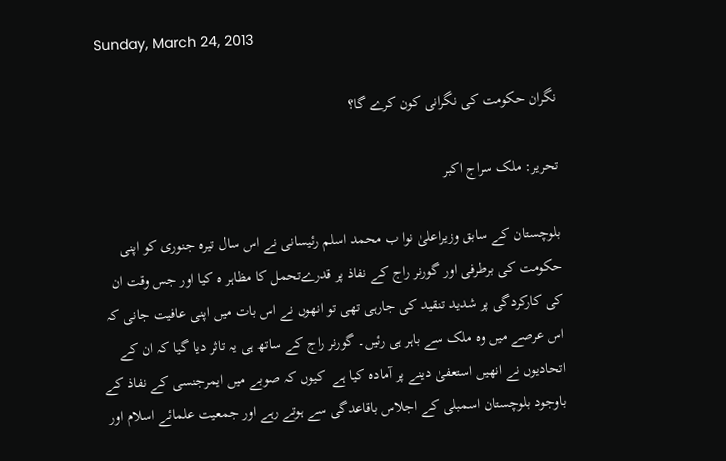Sunday, March 24, 2013

نگران حکومت کی نگرانی کون کرے گا؟

تحریر: ملک سراج اکبر

بلوچستان کے سابق وزیراعلیٰ نوا ب محمد اسلم رئیسانی نے اس سال تیرہ جنوری کو اپنی حکومت کی برطرفی اور گورنر راج کے نفاذ پر قدرےتحمل کا مظاہر ہ کیا اور جس وقت ان کی کارکردگی پر شدید تنقید کی جارہی تھی تو انھوں نے اس بات میں اپنی عافیت جانی کہ اس عرصے میں وہ ملک سے باہر ہی رئیں۔ گورنر راج کے ساتھ ہی یہ تاثر دیا گیا کہ ان کے اتحادیوں نے انھیں استعفیٰ دینے پر آمادہ کیا ہے  کیوں کہ صوبے میں ایمرجنسی کے نفاذ کے باوجود بلوچستان اسمبلی کے اجلاس باقاعدگی سے ہوتے رہے اور جمعیت علمائے اسلام اور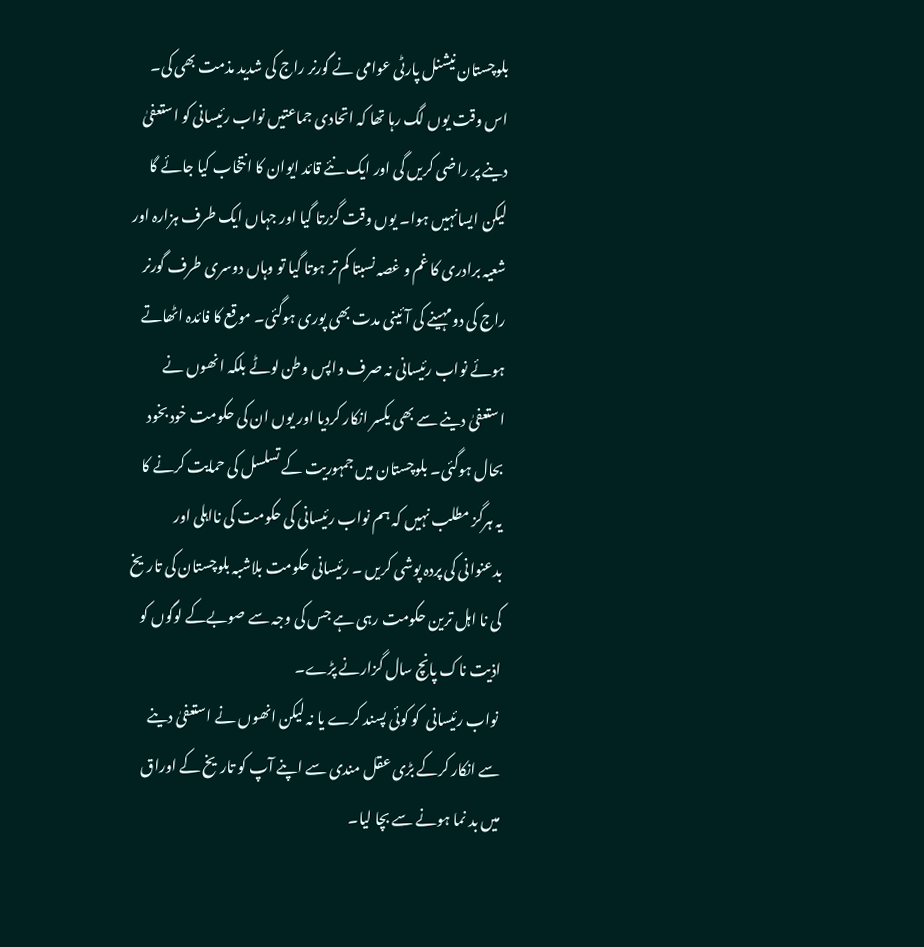بلوچستان نیشنل پارٹی عوامی نے گورنر راج کی شدید مذمت بھی کی۔ اس وقت یوں لگ رہا تھا کہ اتحادی جماعتیں نواب رئیسانی کو استعفیٰ دینے پر راضی کریں گی اور ایک نئے قائد ایوان کا انتخاب کیا جائے گا لیکن ایسانہیں ہوا۔ یوں وقت گزرتا گیا اور جہاں ایک طرف ہزارہ اور شعیہ برادری کا غم و غصہ نسبتا کم تر ہوتا گیا تو وہاں دوسری طرف گورنر راج کی دومہینے کی آئینی مدت بھی پوری ہوگئی۔ موقع کا فائدہ اٹھاتے ہوئے نواب رئیسانی نہ صرف واپس وطن لوٹے بلکہ انھوں نے استعفیٰ دینے سے بھی یکسر انکار کردیا اور یوں ان کی حکومت خود بخود بحال ہوگئی۔ بلوچستان میں جمہوریت کے تسلسل کی حمایت کرنے کا یہ ہرگز مطلب نہیں کہ ہم نواب رئیسانی کی حکومت کی نااہلی اور بدعنوانی کی پردہ پوشی کریں ۔ رئیسانی حکومت بلاشبہ بلوچستان کی تاریخ کی نا اہل ترین حکومت رہی ہے جس کی وجہ سے صوبےکے لوگوں کو اذیت ناک پانچ سال گزارنے پڑے۔
 نواب رئیسانی  کو کوئی پسند کرے یا نہ لیکن انھوں نے استعفیٰ دینے سے انکار کرکے بڑی عقل مندی سے اپنے آپ کو تاریخ کے اوراق میں بد نما ہونے سے بچا لیا۔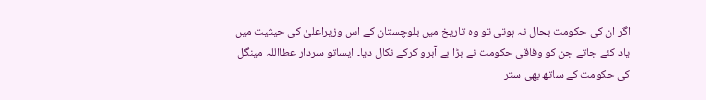اگر ان کی حکومت بحال نہ ہوتی تو وہ تاریخ میں بلوچستان کے اس وزیراعلیٰ کی حیثیت میں یاد کئے جاتے جن کو وفاقی حکومت نے بڑا بے آبرو کرکے نکال دیا۔ ایساتو سردار عطااللہ مینگل کی حکومت کے ساتھ بھی ستر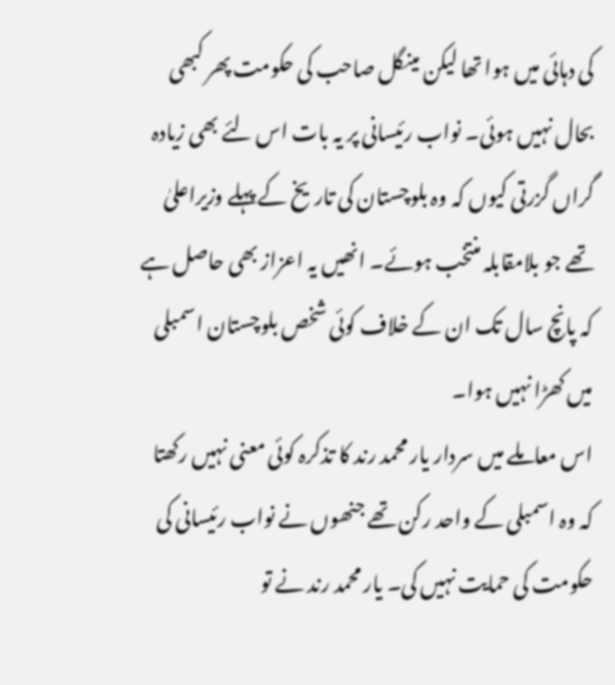کی دہائی میں ہوا تھا لیکن مینگل صاحب کی حکومت پھر کبھی بحال نہیں ہوئی۔ نواب رئیسانی پر یہ بات اس لئے بھی زیادہ گراں گزرتی کیوں کہ وہ بلوچستان کی تاریخ کے پہلے وزیراعلیٰ تھے جو بلامقابلہ منتخب ہوئے۔ انھیں یہ اعزاز بھی حاصل ہے کہ پانچ سال تک ان کے خلاف کوئی شخص بلوچستان اسمبلی میں کھڑا نہیں ہوا۔
اس معاملے میں سردار یار محمد رند کا تذکرہ کوئی معنی نہیں رکھتا کہ وہ اسمبلی کے واحد رکن تھے جنھوں نے نواب رئیسانی کی حکومت کی حمایت نہیں کی۔ یار محمد رند نے تو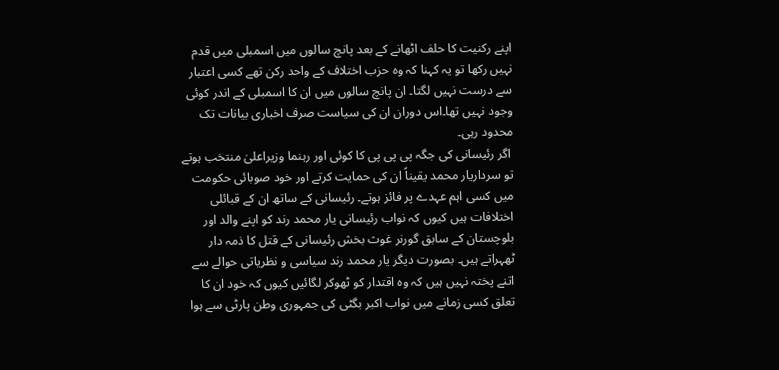اپنے رکنیت کا حلف اٹھانے کے بعد پانچ سالوں میں اسمبلی میں قدم نہیں رکھا تو یہ کہنا کہ وہ حزب اختلاف کے واحد رکن تھے کسی اعتبار سے درست نہیں لگتا۔ ان پانچ سالوں میں ان کا اسمبلی کے اندر کوئی وجود نہیں تھا۔اس دوران ان کی سیاست صرف اخباری بیانات تک محدود رہی۔
 اگر رئیسانی کی جگہ پی پی پی کا کوئی اور رہنما وزیراعلیٰ منتخب ہوتے تو سرداریار محمد یقیناً ان کی حمایت کرتے اور خود صوبائی حکومت میں کسی اہم عہدے پر فائز ہوتے۔ رئیسانی کے ساتھ ان کے قبائلی اختلافات ہیں کیوں کہ نواب رئیسانی یار محمد رند کو اپنے والد اور بلوچستان کے سابق گورنر غوث بخش رئیسانی کے قتل کا ذمہ دار ٹھہراتے ہیں۔ بصورت دیگر یار محمد رند سیاسی و نظریاتی حوالے سے اتنے پختہ نہیں ہیں کہ وہ اقتدار کو ٹھوکر لگائیں کیوں کہ خود ان کا تعلق کسی زمانے میں نواب اکبر بگٹی کی جمہوری وطن پارٹی سے ہوا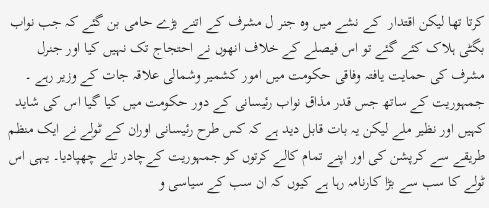کرتا تھا لیکن اقتدار  کے نشے میں وہ جنر ل مشرف کے اتنے بڑے حامی بن گئے کہ جب نواب بگٹی ہلاک کئے گئے تو اس فیصلے کے خلاف انھوں نے احتجاج تک نہیں کیا اور جنرل مشرف کی حمایت یافتہ وفاقی حکومت میں امور کشمیر وشمالی علاقہ جات کے وزیر رہے ۔
جمہوریت کے ساتھ جس قدر مذاق نواب رئیسانی کے دور حکومت میں کیا گیا اس کی شاید کہیں اور نظیر ملے لیکن یہ بات قابل دید ہے کہ کس طرح رئیسانی اوران کے ٹولے نے ایک منظم طریقے سے کرپشن کی اور اپنے تمام کالے کرتوں کو جمہوریت کےچادر تلے چھپادیا۔ یہی اس ٹولے کا سب سے بڑا کارنامہ رہا ہے کیوں کہ ان سب کے سیاسی و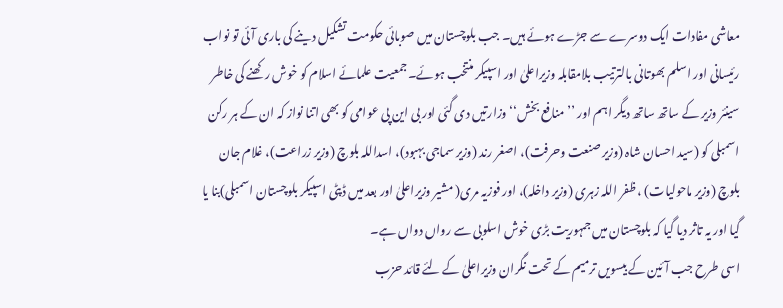معاشی مفادات ایک دوسرے سے جڑے ہوئے ہیں۔ جب بلوچستان میں صوبائی حکومت تشکیل دینے کی باری آئی تو نواب رئیسانی اور اسلم بھوتانی بالترتیب بلامقابلہ وزیراعلیٰ اور اسپیکر منتخب ہوئے۔جمعیت علمائے اسلام کو خوش رکھنے کی خاطر سینئر وزیر کے ساتھ ساتھ دیگر اہم اور ’’ منافع بخش‘‘ وزارتیں دی گئی اور بی این پی عوامی کو بھی اتنا نواز کہ ان کے ہر رکن اسمبلی کو (سید احسان شاہ (وزیر صنعت وحرفت)، اصغر رند (وزیر سماجی بہبود)، اسداللہ بلوچ (وزیر زراعت)، غلام جان بلوچ (وزیر ماحولیات) ، ظفر اللہ زہری (وزیر داخلہ)، اور فوزیہ مری( مشیر وزیراعلیٰ اور بعد میں ڈپٹی اسپیکر بلوچستان اسمبلی)بنا یا گیا اور یہ تاثر دیا گیا کہ بلوچستان میں جمہوریت بڑی خوش اسلوبی سے رواں دواں ہے۔
اسی طرح جب آئین کے بیسویں ترمیم کے تحت نگران وزیراعلیٰ کے لئے قائد حزب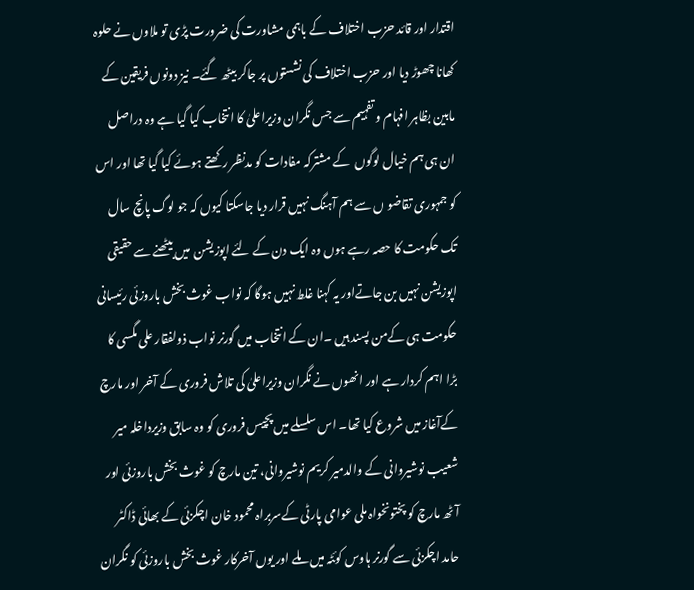اقتدار اور قائد حزب اختلاف کے باہمی مشاورت کی ضرورت پڑی تو ملاوں نے حلوہ کھانا چھوڑ دیا اور حزب اختلاف کی نشستوں پر جاکر بیٹھ گئے۔ نیز دونوں فریقین کے مابین بظاہر افہام و تفہیم سے جس نگران وزیراعلیٰ کا انتخاب کیا گیا ہے وہ دراصل ان ہی ہم خیال لوگوں  کے مشترکہ مفادات کو مدنظر رکھتے ہوئے کیا گیا تھا اور اس کو جمہوری تقاضو ں سے ہم آہنگ نہیں قرار دیا جاسکتا کیوں کہ جو لوگ پانچ سال تک حکومت کا حصہ رہے ہوں وہ ایک دن کے لئے اپوزیشن  میں بیٹھنے سے حقیقی اپوزیشن نہیں بن جاتےاور یہ کہنا غلط نہیں ہوگا کہ نواب غوث بخش باروزئی رئیسانی حکومت ہی کےمن پسند ہیں ۔ان کے انتخاب میں گورنر نواب ذولفقار علی مگسی کا بڑا اہم کردار ہے اور انھوں نے نگران وزیراعلیٰ کی تلاش فروری کے آخر اور مارچ کےآغاز میں شروع کیا تھا۔ اس سلسلے میں پچیس فروری کو وہ سابق وزیرداخلہ میر شعیب نوشیروانی کے والدمیر کریم نوشیروانی، تین مارچ کو غوث بخش باروزئی اور آٹھ مارچ کو پختونخواہ ملی عوامی پارٹی کےسربراہ محمود خان اچکزئی کے بھائی ڈاکٹر حامد اچکزئی سے گورنر ہاوس کوئٹہ میں ملے اور یوں آخرکار غوث بخش باروزئی کو نگران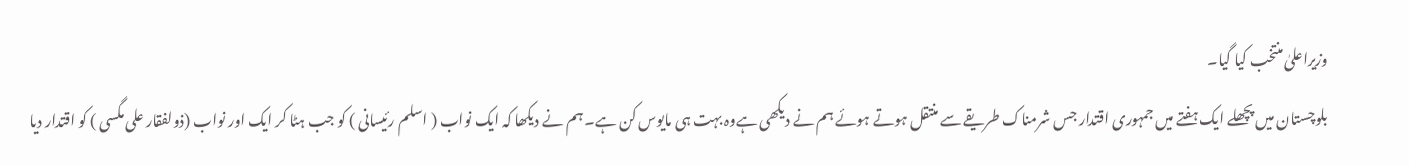وزیراعلیٰ منتخب کیا گیا۔
بلوچستان میں پچھلے ایک ہفتے میں جمہوری اقتدار جس شرمناک طریقے سے منتقل ہوتے ہوئے ہم نے دیکھی ہےوہ بہت ہی مایوس کن ہے۔ ہم نے دیکھا کہ ایک نواب ( اسلم رئیسانی ) کو جب ہٹا کر ایک اور نواب (ذولفقار علی مگسی ) کو اقتدار دیا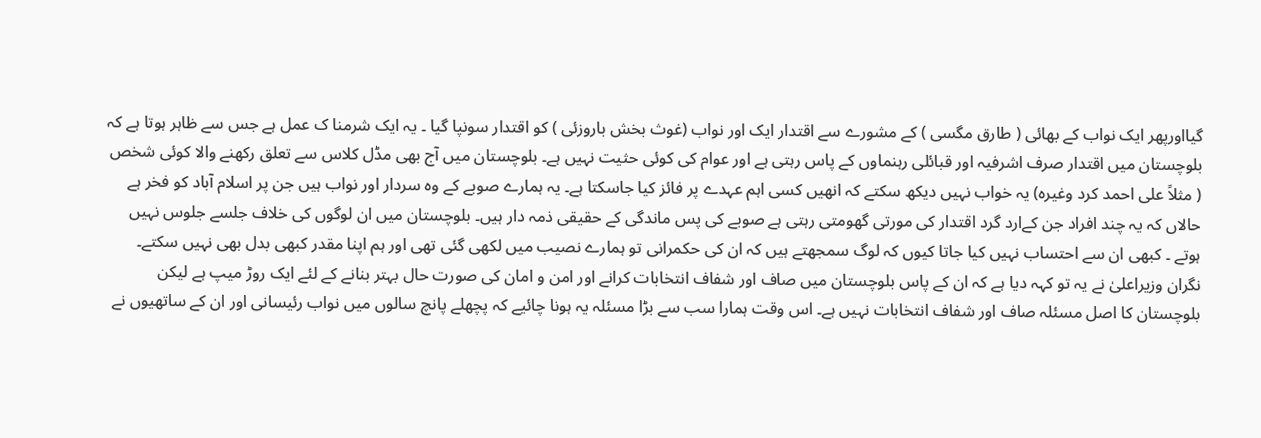گیااورپھر ایک نواب کے بھائی ( طارق مگسی ) کے مشورے سے اقتدار ایک اور نواب (غوث بخش باروزئی ) کو اقتدار سونپا گیا ۔ یہ ایک شرمنا ک عمل ہے جس سے ظاہر ہوتا ہے کہ بلوچستان میں اقتدار صرف اشرفیہ اور قبائلی رہنماوں کے پاس رہتی ہے اور عوام کی کوئی حثیت نہیں ہے۔ بلوچستان میں آج بھی مڈل کلاس سے تعلق رکھنے والا کوئی شخص ( مثلاً علی احمد کرد وغیرہ) یہ خواب نہیں دیکھ سکتے کہ انھیں کسی اہم عہدے پر فائز کیا جاسکتا ہے۔ یہ ہمارے صوبے کے وہ سردار اور نواب ہیں جن پر اسلام آباد کو فخر ہے حالاں کہ یہ چند افراد جن کےارد گرد اقتدار کی مورتی گھومتی رہتی ہے صوبے کی پس ماندگی کے حقیقی ذمہ دار ہیں۔ بلوچستان میں ان لوگوں کی خلاف جلسے جلوس نہیں ہوتے ۔ کبھی ان سے احتساب نہیں کیا جاتا کیوں کہ لوگ سمجھتے ہیں کہ ان کی حکمرانی تو ہمارے نصیب میں لکھی گئی تھی اور ہم اپنا مقدر کبھی بدل بھی نہیں سکتے۔
نگران وزیراعلیٰ نے یہ تو کہہ دیا ہے کہ ان کے پاس بلوچستان میں صاف اور شفاف انتخابات کرانے اور امن و امان کی صورت حال بہتر بنانے کے لئے ایک روڑ میپ ہے لیکن بلوچستان کا اصل مسئلہ صاف اور شفاف انتخابات نہیں ہے۔ اس وقت ہمارا سب سے بڑا مسئلہ یہ ہونا چائیے کہ پچھلے پانچ سالوں میں نواب رئیسانی اور ان کے ساتھیوں نے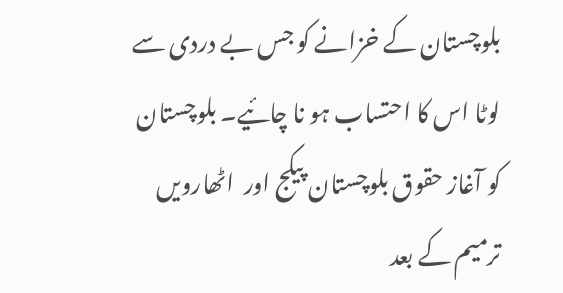بلوچستان کے خزانے کو جس بے دردی سے لوٹا اس کا احتساب ہو نا چائیے۔ بلوچستان کو آغاز حقوق بلوچستان پیکج اور  اٹھارویں ترمیم کے بعد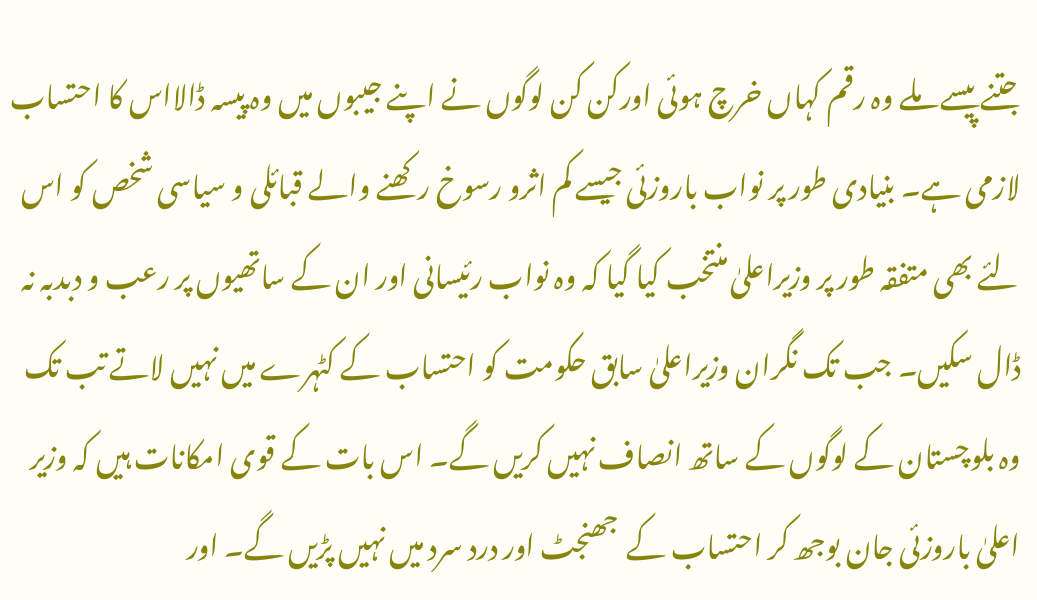جتنے پیسے ملے وہ رقم کہاں خرچ ہوئی اورکن کن لوگوں نے اپنے جیبوں میں وہ پیسہ ڈالااس کا احتساب لازمی ہے۔ بنیادی طور پر نواب باروزئی جیسے کم اثرو رسوخ رکھنے والے قبائلی و سیاسی شخص کو اس لئے بھی متفقہ طور پر وزیراعلیٰ منتخب کیا گیا کہ وہ نواب رئیسانی اور ان کے ساتھیوں پر رعب و دبدبہ نہ ڈال سکیں۔ جب تک نگران وزیراعلیٰ سابق حکومت کو احتساب کے کٹہرے میں نہیں لاتے تب تک وہ بلوچستان کے لوگوں کے ساتھ انصاف نہیں کریں گے۔ اس بات کے قوی امکانات ہیں کہ وزیر اعلیٰ باروزئی جان بوجھ کر احتساب کے  جھنجٹ اور درد سرد میں نہیں پڑیں گے۔ اور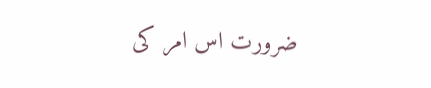ضرورت اس امر کی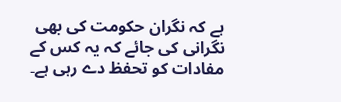ہے کہ نگران حکومت کی بھی نگرانی کی جائے کہ یہ کس کے مفادات کو تحفظ دے رہی ہے۔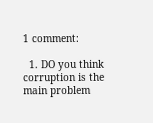1 comment:

  1. DO you think corruption is the main problem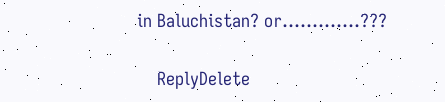in Baluchistan? or.............???

    ReplyDelete